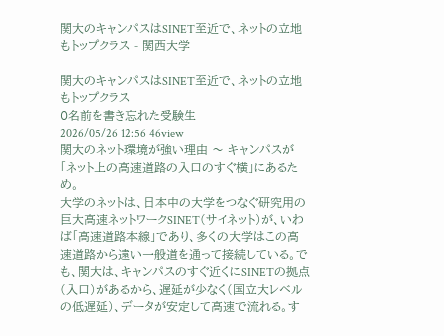関大のキャンパスはSINET至近で、ネットの立地もトップクラス - 関西大学

関大のキャンパスはSINET至近で、ネットの立地もトップクラス
0名前を書き忘れた受験生
2026/05/26 12:56 46view
関大のネット環境が強い理由 〜 キャンパスが「ネット上の高速道路の入口のすぐ横」にあるため。
大学のネットは、日本中の大学をつなぐ研究用の巨大高速ネットワークSINET(サイネット)が、いわば「高速道路本線」であり、多くの大学はこの高速道路から遠い一般道を通って接続している。でも、関大は、キャンパスのすぐ近くにSINETの拠点(入口)があるから、遅延が少なく(国立大レベルの低遅延)、データが安定して高速で流れる。す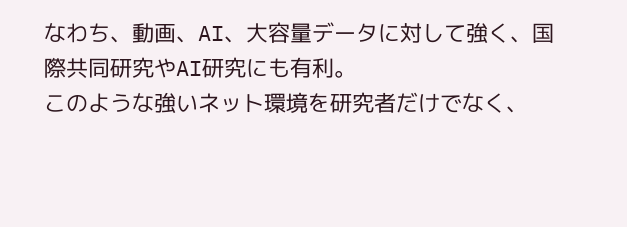なわち、動画、AI、大容量データに対して強く、国際共同研究やAI研究にも有利。
このような強いネット環境を研究者だけでなく、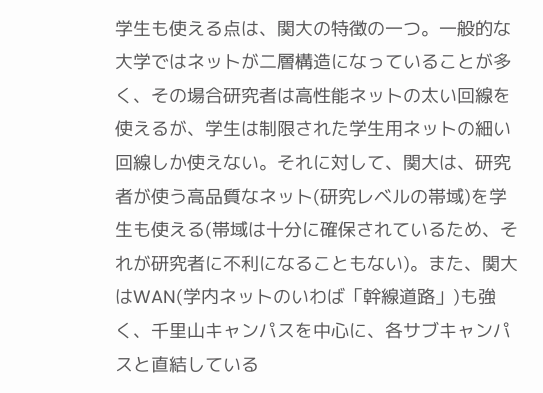学生も使える点は、関大の特徴の一つ。一般的な大学ではネットが二層構造になっていることが多く、その場合研究者は高性能ネットの太い回線を使えるが、学生は制限された学生用ネットの細い回線しか使えない。それに対して、関大は、研究者が使う高品質なネット(研究レベルの帯域)を学生も使える(帯域は十分に確保されているため、それが研究者に不利になることもない)。また、関大はWAN(学内ネットのいわば「幹線道路」)も強く、千里山キャンパスを中心に、各サブキャンパスと直結している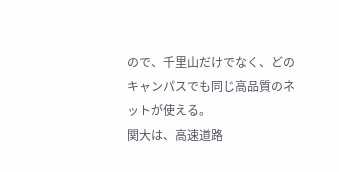ので、千里山だけでなく、どのキャンパスでも同じ高品質のネットが使える。
関大は、高速道路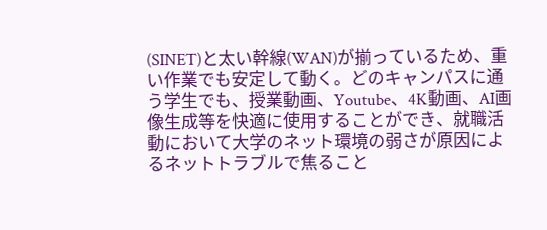(SINET)と太い幹線(WAN)が揃っているため、重い作業でも安定して動く。どのキャンパスに通う学生でも、授業動画、Youtube、4K動画、AI画像生成等を快適に使用することができ、就職活動において大学のネット環境の弱さが原因によるネットトラブルで焦ること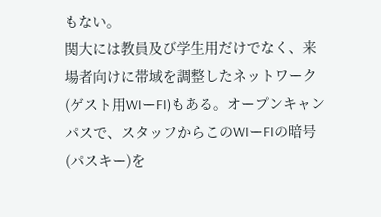もない。
関大には教員及び学生用だけでなく、来場者向けに帯域を調整したネットワーク(ゲスト用WIーFI)もある。オープンキャンパスで、スタッフからこのWIーFIの暗号(パスキー)を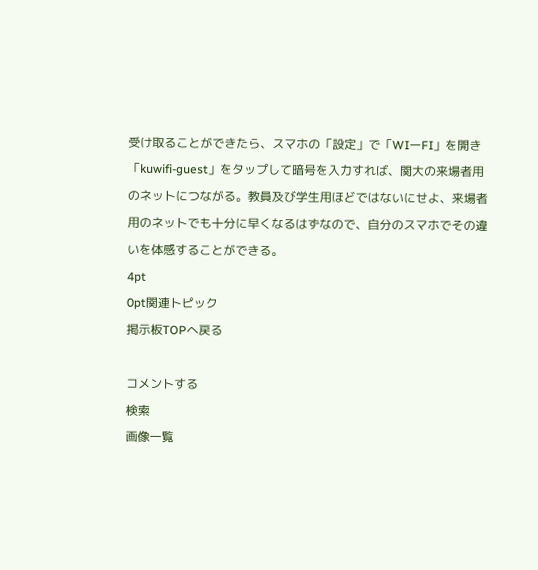受け取ることができたら、スマホの「設定」で「WIーFI」を開き「kuwifi-guest」をタップして暗号を入力すれば、関大の来場者用のネットにつながる。教員及び学生用ほどではないにせよ、来場者用のネットでも十分に早くなるはずなので、自分のスマホでその違いを体感することができる。
4pt
0pt関連トピック
掲示板TOPへ戻る

コメントする
検索
画像一覧